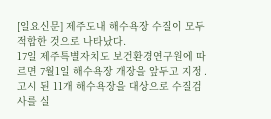[일요신문] 제주도내 해수욕장 수질이 모두 적합한 것으로 나타났다.
17일 제주특별자치도 보건환경연구원에 따르면 7월1일 해수욕장 개장을 앞두고 지정․고시 된 11개 해수욕장을 대상으로 수질검사를 실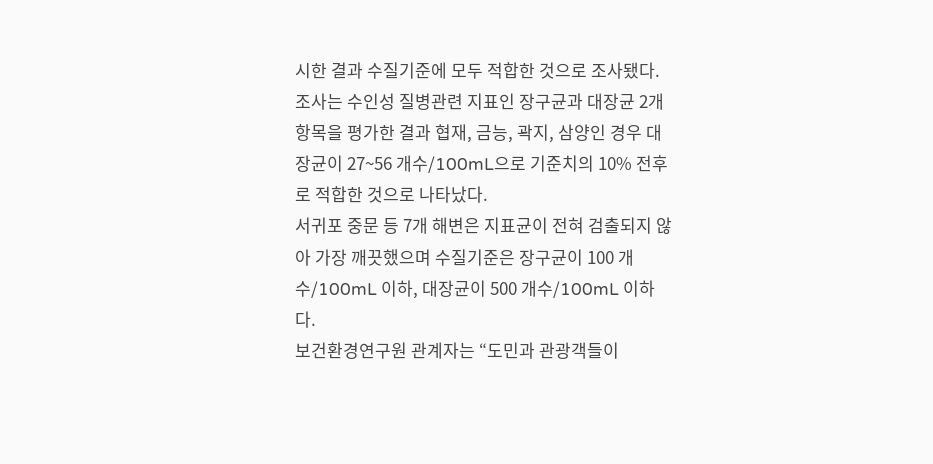시한 결과 수질기준에 모두 적합한 것으로 조사됐다.
조사는 수인성 질병관련 지표인 장구균과 대장균 2개 항목을 평가한 결과 협재, 금능, 곽지, 삼양인 경우 대장균이 27~56 개수/100mL으로 기준치의 10% 전후로 적합한 것으로 나타났다.
서귀포 중문 등 7개 해변은 지표균이 전혀 검출되지 않아 가장 깨끗했으며 수질기준은 장구균이 100 개수/100mL 이하, 대장균이 500 개수/100mL 이하다.
보건환경연구원 관계자는 “도민과 관광객들이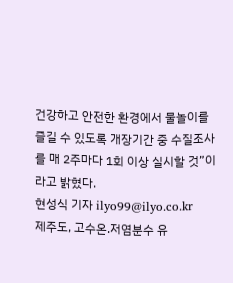건강하고 안전한 환경에서 물놀이를 즐길 수 있도록 개장기간 중 수질조사를 매 2주마다 1회 이상 실시할 것”이라고 밝혔다.
현성식 기자 ilyo99@ilyo.co.kr
제주도, 고수온.저염분수 유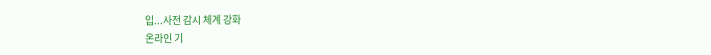입...사전 감시 체계 강화
온라인 기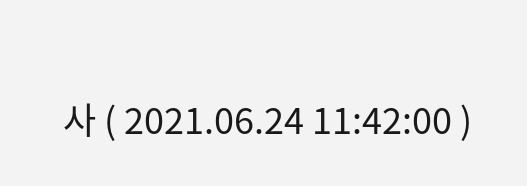사 ( 2021.06.24 11:42:00 )